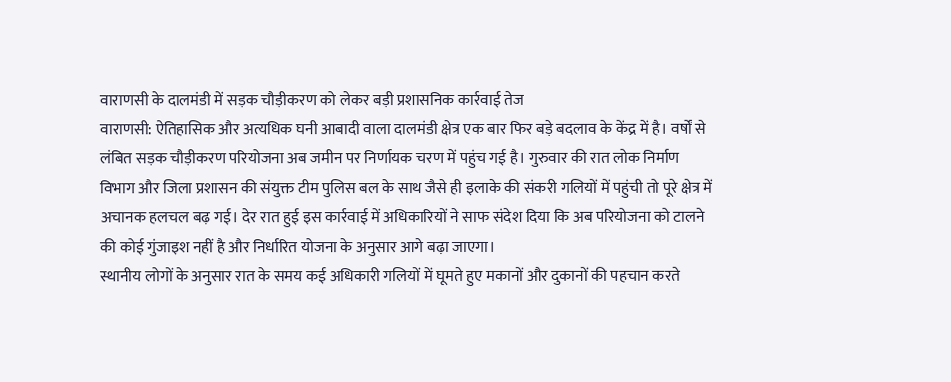वाराणसी के दालमंडी में सड़क चौड़ीकरण को लेकर बड़ी प्रशासनिक कार्रवाई तेज
वाराणसी: ऐतिहासिक और अत्यधिक घनी आबादी वाला दालमंडी क्षेत्र एक बार फिर बड़े बदलाव के केंद्र में है। वर्षों से लंबित सड़क चौड़ीकरण परियोजना अब जमीन पर निर्णायक चरण में पहुंच गई है। गुरुवार की रात लोक निर्माण विभाग और जिला प्रशासन की संयुक्त टीम पुलिस बल के साथ जैसे ही इलाके की संकरी गलियों में पहुंची तो पूरे क्षेत्र में अचानक हलचल बढ़ गई। देर रात हुई इस कार्रवाई में अधिकारियों ने साफ संदेश दिया कि अब परियोजना को टालने की कोई गुंजाइश नहीं है और निर्धारित योजना के अनुसार आगे बढ़ा जाएगा।
स्थानीय लोगों के अनुसार रात के समय कई अधिकारी गलियों में घूमते हुए मकानों और दुकानों की पहचान करते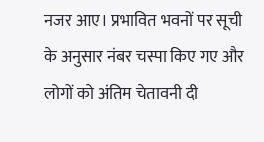नजर आए। प्रभावित भवनों पर सूची के अनुसार नंबर चस्पा किए गए और लोगों को अंतिम चेतावनी दी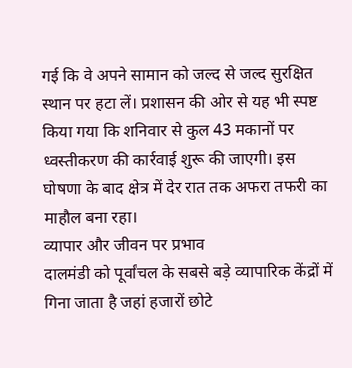गई कि वे अपने सामान को जल्द से जल्द सुरक्षित स्थान पर हटा लें। प्रशासन की ओर से यह भी स्पष्ट किया गया कि शनिवार से कुल 43 मकानों पर ध्वस्तीकरण की कार्रवाई शुरू की जाएगी। इस घोषणा के बाद क्षेत्र में देर रात तक अफरा तफरी का माहौल बना रहा।
व्यापार और जीवन पर प्रभाव
दालमंडी को पूर्वांचल के सबसे बड़े व्यापारिक केंद्रों में गिना जाता है जहां हजारों छोटे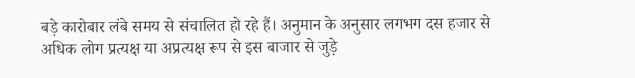बड़े कारोबार लंबे समय से संचालित हो रहे हैं। अनुमान के अनुसार लगभग दस हजार से अधिक लोग प्रत्यक्ष या अप्रत्यक्ष रूप से इस बाजार से जुड़े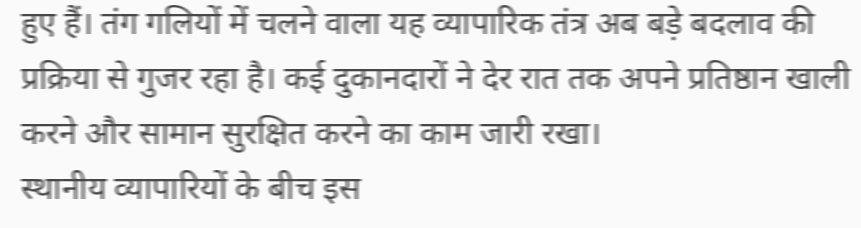हुए हैं। तंग गलियों में चलने वाला यह व्यापारिक तंत्र अब बड़े बदलाव की प्रक्रिया से गुजर रहा है। कई दुकानदारों ने देर रात तक अपने प्रतिष्ठान खाली करने और सामान सुरक्षित करने का काम जारी रखा।
स्थानीय व्यापारियों के बीच इस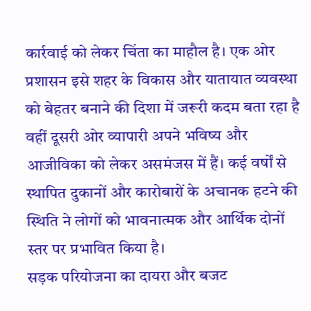कार्रवाई को लेकर चिंता का माहौल है। एक ओर प्रशासन इसे शहर के विकास और यातायात व्यवस्था को बेहतर बनाने की दिशा में जरूरी कदम बता रहा है वहीं दूसरी ओर व्यापारी अपने भविष्य और आजीविका को लेकर असमंजस में हैं। कई वर्षों से स्थापित दुकानों और कारोबारों के अचानक हटने की स्थिति ने लोगों को भावनात्मक और आर्थिक दोनों स्तर पर प्रभावित किया है।
सड़क परियोजना का दायरा और बजट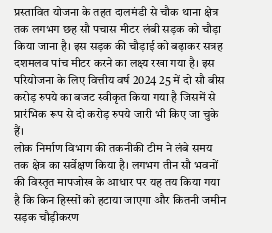प्रस्तावित योजना के तहत दालमंडी से चौक थाना क्षेत्र तक लगभग छह सौ पचास मीटर लंबी सड़क को चौड़ा किया जाना है। इस सड़क की चौड़ाई को बढ़ाकर सत्रह दशमलव पांच मीटर करने का लक्ष्य रखा गया है। इस परियोजना के लिए वित्तीय वर्ष 2024 25 में दो सौ बीस करोड़ रुपये का बजट स्वीकृत किया गया है जिसमें से प्रारंभिक रूप से दो करोड़ रुपये जारी भी किए जा चुके हैं।
लोक निर्माण विभाग की तकनीकी टीम ने लंबे समय तक क्षेत्र का सर्वेक्षण किया है। लगभग तीन सौ भवनों की विस्तृत मापजोख के आधार पर यह तय किया गया है कि किन हिस्सों को हटाया जाएगा और कितनी जमीन सड़क चौड़ीकरण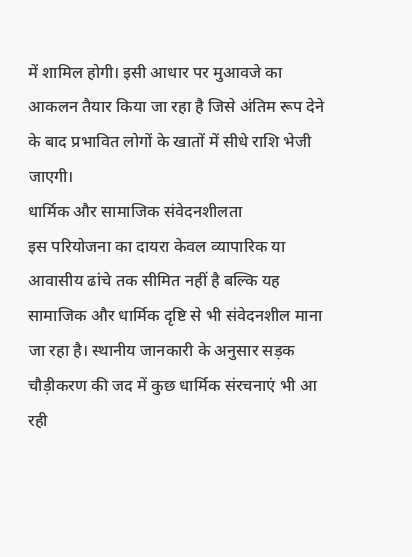में शामिल होगी। इसी आधार पर मुआवजे का आकलन तैयार किया जा रहा है जिसे अंतिम रूप देने के बाद प्रभावित लोगों के खातों में सीधे राशि भेजी जाएगी।
धार्मिक और सामाजिक संवेदनशीलता
इस परियोजना का दायरा केवल व्यापारिक या आवासीय ढांचे तक सीमित नहीं है बल्कि यह सामाजिक और धार्मिक दृष्टि से भी संवेदनशील माना जा रहा है। स्थानीय जानकारी के अनुसार सड़क चौड़ीकरण की जद में कुछ धार्मिक संरचनाएं भी आ रही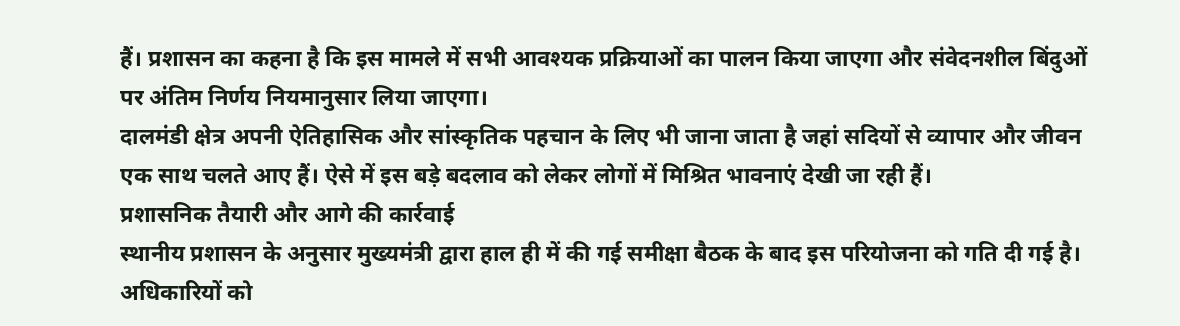हैं। प्रशासन का कहना है कि इस मामले में सभी आवश्यक प्रक्रियाओं का पालन किया जाएगा और संवेदनशील बिंदुओं पर अंतिम निर्णय नियमानुसार लिया जाएगा।
दालमंडी क्षेत्र अपनी ऐतिहासिक और सांस्कृतिक पहचान के लिए भी जाना जाता है जहां सदियों से व्यापार और जीवन एक साथ चलते आए हैं। ऐसे में इस बड़े बदलाव को लेकर लोगों में मिश्रित भावनाएं देखी जा रही हैं।
प्रशासनिक तैयारी और आगे की कार्रवाई
स्थानीय प्रशासन के अनुसार मुख्यमंत्री द्वारा हाल ही में की गई समीक्षा बैठक के बाद इस परियोजना को गति दी गई है। अधिकारियों को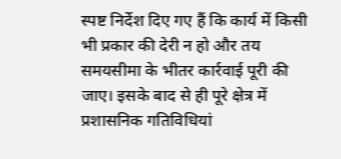स्पष्ट निर्देश दिए गए हैं कि कार्य में किसी भी प्रकार की देरी न हो और तय समयसीमा के भीतर कार्रवाई पूरी की जाए। इसके बाद से ही पूरे क्षेत्र में प्रशासनिक गतिविधियां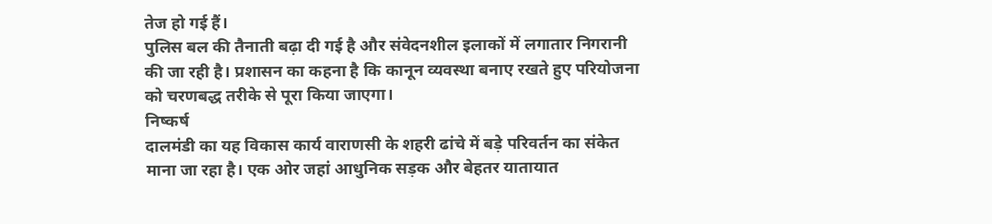तेज हो गई हैं।
पुलिस बल की तैनाती बढ़ा दी गई है और संवेदनशील इलाकों में लगातार निगरानी की जा रही है। प्रशासन का कहना है कि कानून व्यवस्था बनाए रखते हुए परियोजना को चरणबद्ध तरीके से पूरा किया जाएगा।
निष्कर्ष
दालमंडी का यह विकास कार्य वाराणसी के शहरी ढांचे में बड़े परिवर्तन का संकेत माना जा रहा है। एक ओर जहां आधुनिक सड़क और बेहतर यातायात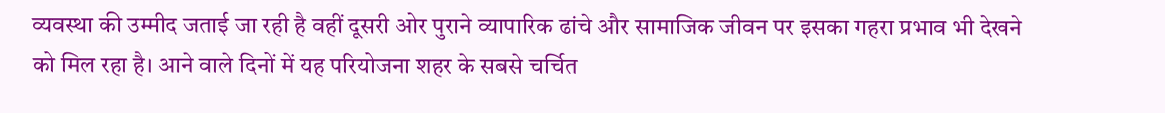व्यवस्था की उम्मीद जताई जा रही है वहीं दूसरी ओर पुराने व्यापारिक ढांचे और सामाजिक जीवन पर इसका गहरा प्रभाव भी देखने को मिल रहा है। आने वाले दिनों में यह परियोजना शहर के सबसे चर्चित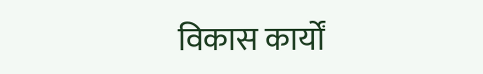विकास कार्यों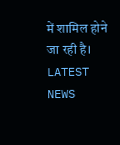में शामिल होने जा रही है।
LATEST NEWS